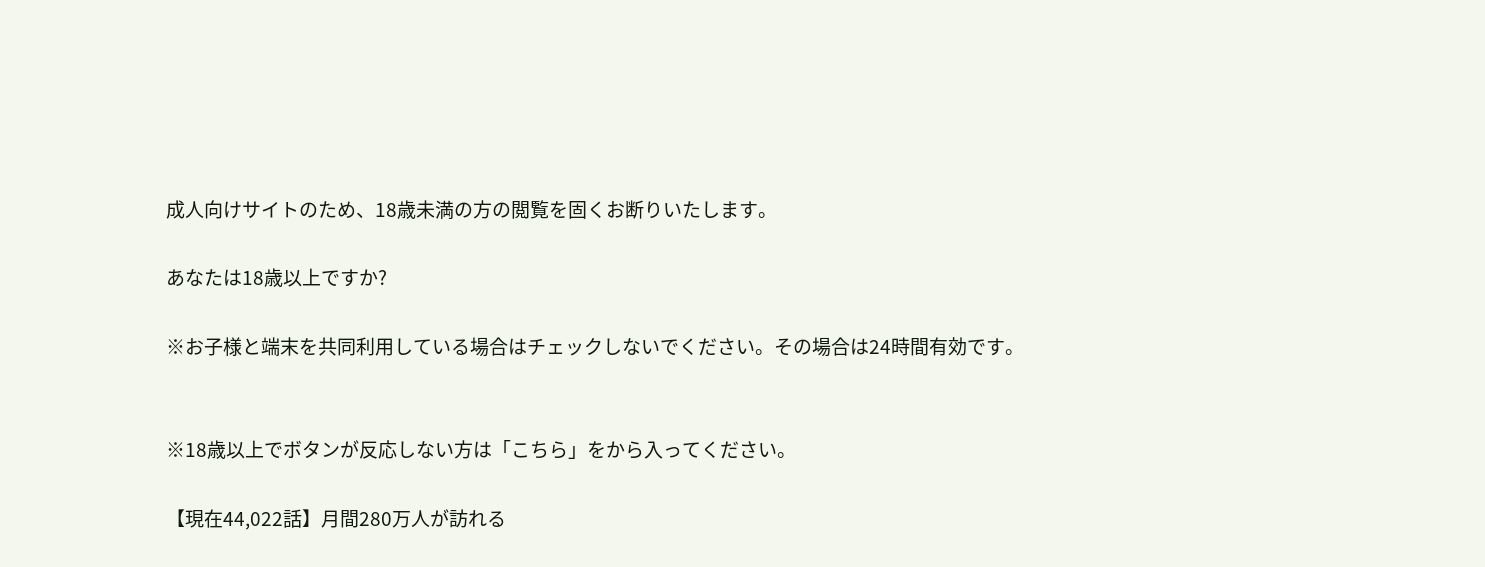成人向けサイトのため、18歳未満の方の閲覧を固くお断りいたします。

あなたは18歳以上ですか?

※お子様と端末を共同利用している場合はチェックしないでください。その場合は24時間有効です。


※18歳以上でボタンが反応しない方は「こちら」をから入ってください。

【現在44,022話】月間280万人が訪れる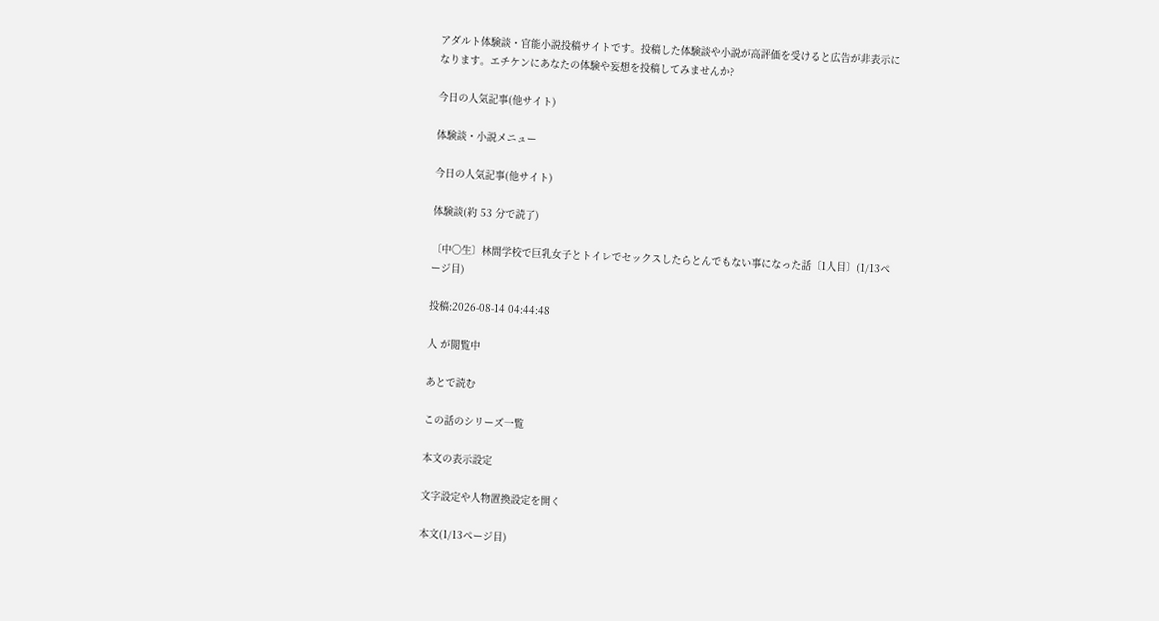アダルト体験談・官能小説投稿サイトです。投稿した体験談や小説が高評価を受けると広告が非表示になります。エチケンにあなたの体験や妄想を投稿してみませんか?

今日の人気記事(他サイト)

体験談・小説メニュー

今日の人気記事(他サイト)

体験談(約 53 分で読了)

〔中〇生〕林間学校で巨乳女子とトイレでセックスしたらとんでもない事になった話〔1人目〕(1/13ページ目)

投稿:2026-08-14 04:44:48

人 が閲覧中

あとで読む

この話のシリーズ一覧

本文の表示設定

文字設定や人物置換設定を開く

本文(1/13ページ目)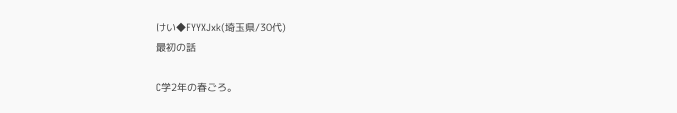けい◆FYYXJxk(埼玉県/30代)
最初の話

C学2年の春ごろ。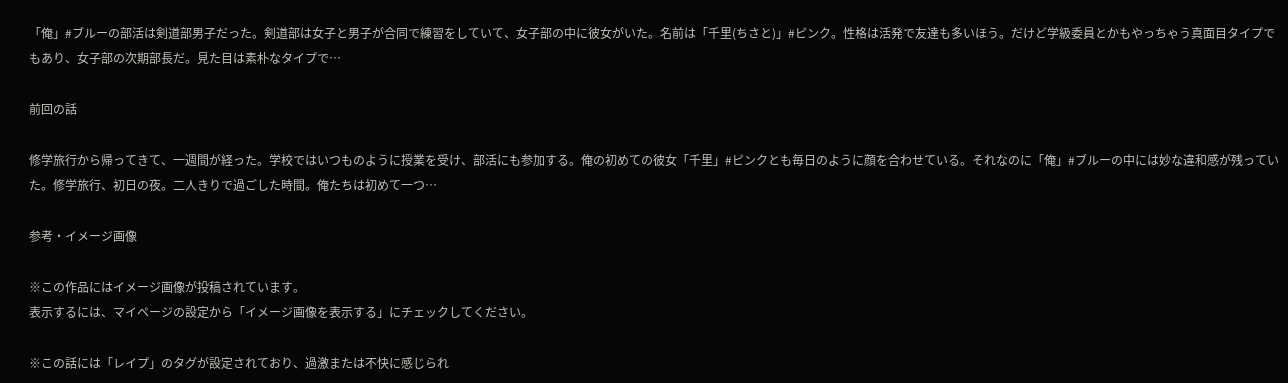「俺」#ブルーの部活は剣道部男子だった。剣道部は女子と男子が合同で練習をしていて、女子部の中に彼女がいた。名前は「千里(ちさと)」#ピンク。性格は活発で友達も多いほう。だけど学級委員とかもやっちゃう真面目タイプでもあり、女子部の次期部長だ。見た目は素朴なタイプで…

前回の話

修学旅行から帰ってきて、一週間が経った。学校ではいつものように授業を受け、部活にも参加する。俺の初めての彼女「千里」#ピンクとも毎日のように顔を合わせている。それなのに「俺」#ブルーの中には妙な違和感が残っていた。修学旅行、初日の夜。二人きりで過ごした時間。俺たちは初めて一つ…

参考・イメージ画像

※この作品にはイメージ画像が投稿されています。
表示するには、マイページの設定から「イメージ画像を表示する」にチェックしてください。

※この話には「レイプ」のタグが設定されており、過激または不快に感じられ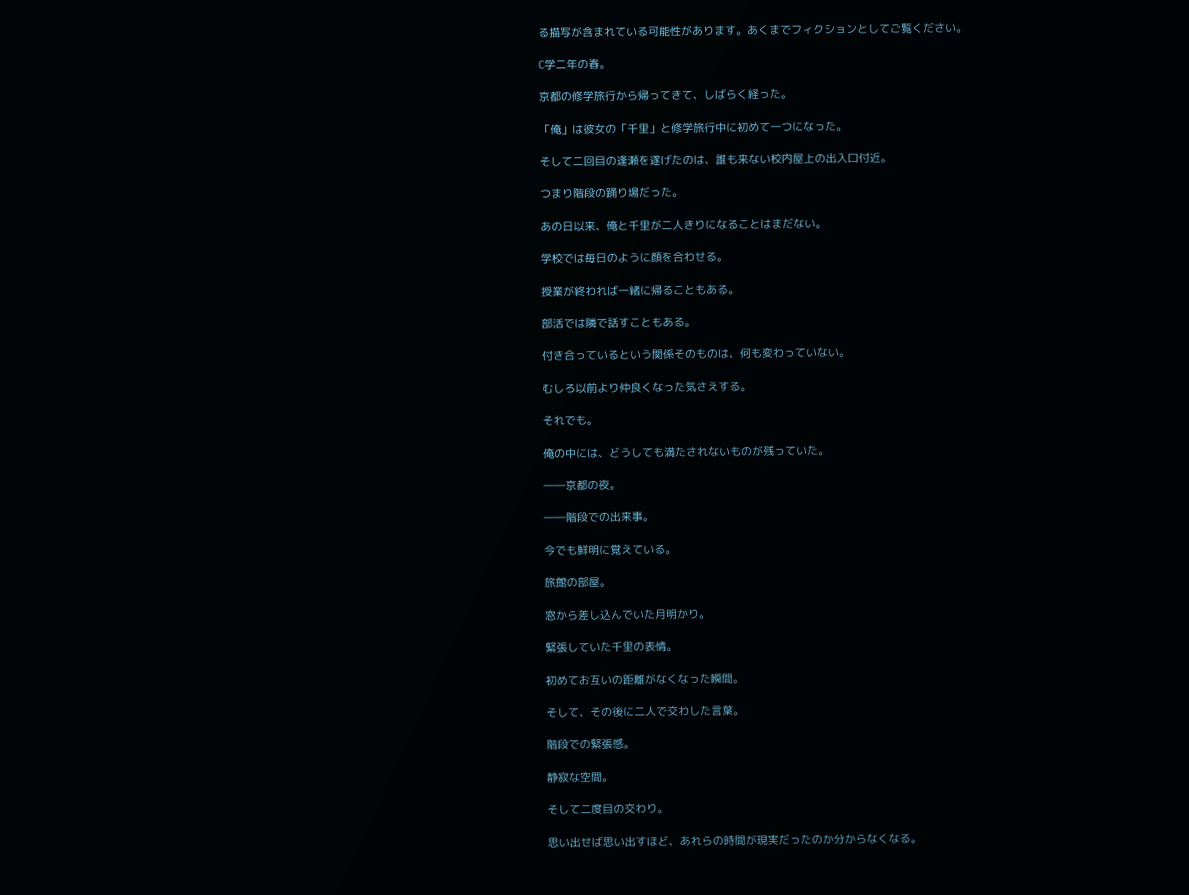る描写が含まれている可能性があります。あくまでフィクションとしてご覧ください。

C学二年の春。

京都の修学旅行から帰ってきて、しばらく経った。

「俺」は彼女の「千里」と修学旅行中に初めて一つになった。

そして二回目の逢瀬を遂げたのは、誰も来ない校内屋上の出入口付近。

つまり階段の踊り場だった。

あの日以来、俺と千里が二人きりになることはまだない。

学校では毎日のように顔を合わせる。

授業が終われば一緒に帰ることもある。

部活では隣で話すこともある。

付き合っているという関係そのものは、何も変わっていない。

むしろ以前より仲良くなった気さえする。

それでも。

俺の中には、どうしても満たされないものが残っていた。

――京都の夜。

――階段での出来事。

今でも鮮明に覚えている。

旅館の部屋。

窓から差し込んでいた月明かり。

緊張していた千里の表情。

初めてお互いの距離がなくなった瞬間。

そして、その後に二人で交わした言葉。

階段での緊張感。

静寂な空間。

そして二度目の交わり。

思い出せば思い出すほど、あれらの時間が現実だったのか分からなくなる。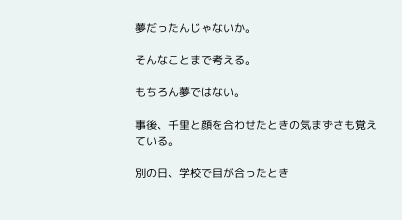夢だったんじゃないか。

そんなことまで考える。

もちろん夢ではない。

事後、千里と顔を合わせたときの気まずさも覚えている。

別の日、学校で目が合ったとき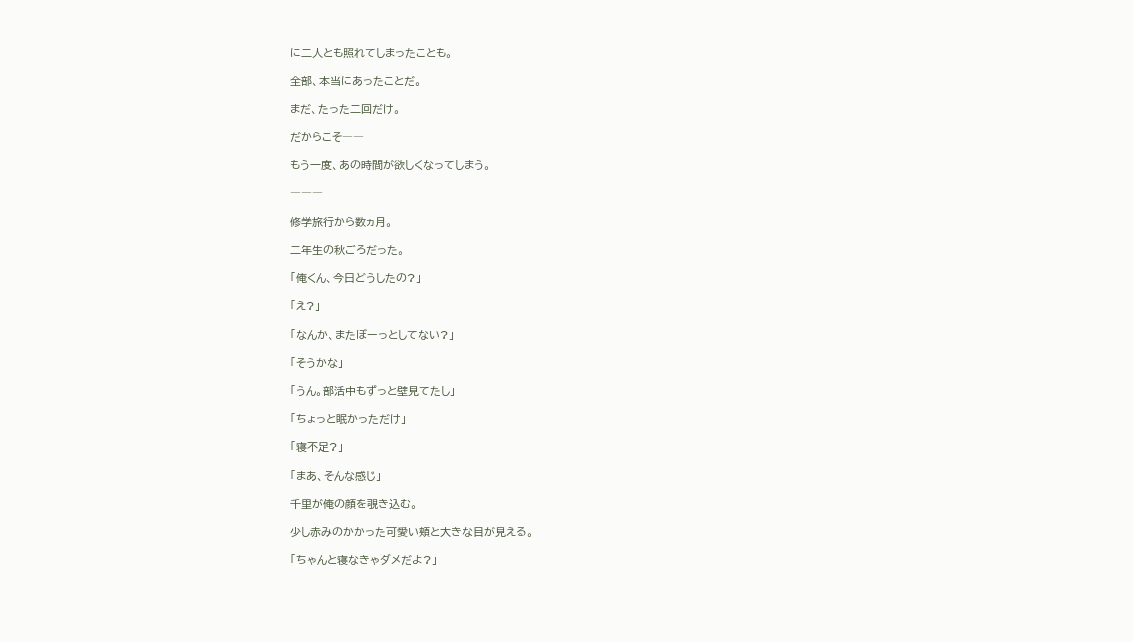に二人とも照れてしまったことも。

全部、本当にあったことだ。

まだ、たった二回だけ。

だからこそ――

もう一度、あの時間が欲しくなってしまう。

―――

修学旅行から数ヵ月。

二年生の秋ごろだった。

「俺くん、今日どうしたの?」

「え?」

「なんか、またぼーっとしてない?」

「そうかな」

「うん。部活中もずっと壁見てたし」

「ちょっと眠かっただけ」

「寝不足?」

「まあ、そんな感じ」

千里が俺の顔を覗き込む。

少し赤みのかかった可愛い頬と大きな目が見える。

「ちゃんと寝なきゃダメだよ?」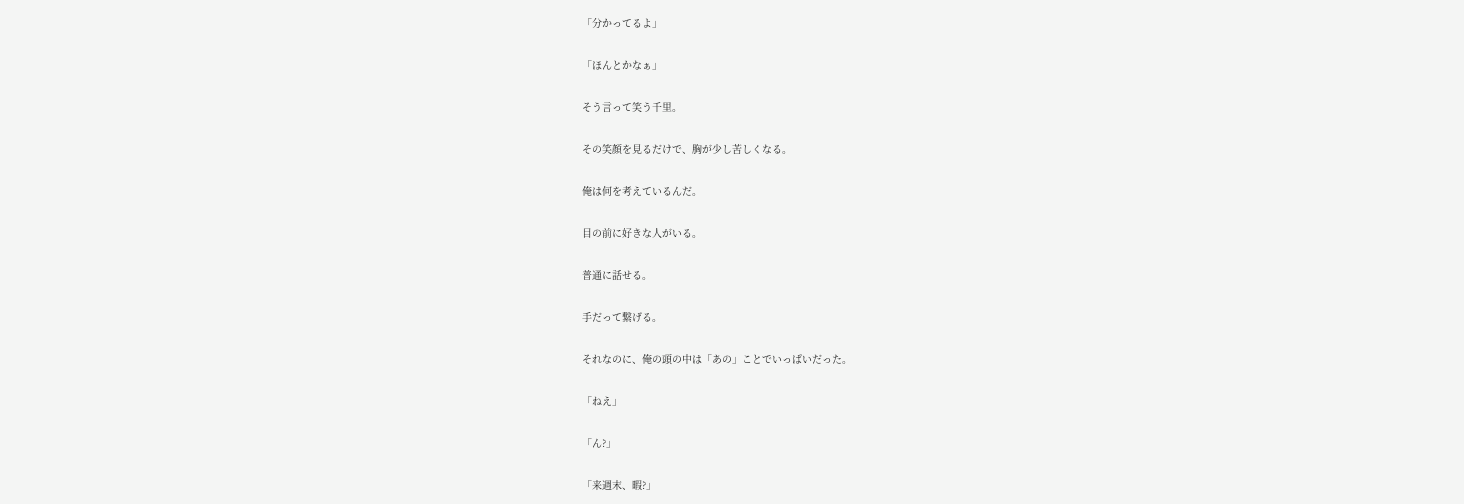「分かってるよ」

「ほんとかなぁ」

そう言って笑う千里。

その笑顔を見るだけで、胸が少し苦しくなる。

俺は何を考えているんだ。

目の前に好きな人がいる。

普通に話せる。

手だって繋げる。

それなのに、俺の頭の中は「あの」ことでいっぱいだった。

「ねえ」

「ん?」

「来週末、暇?」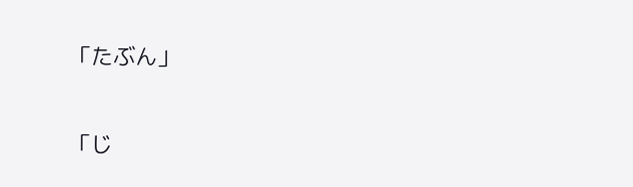「たぶん」

「じ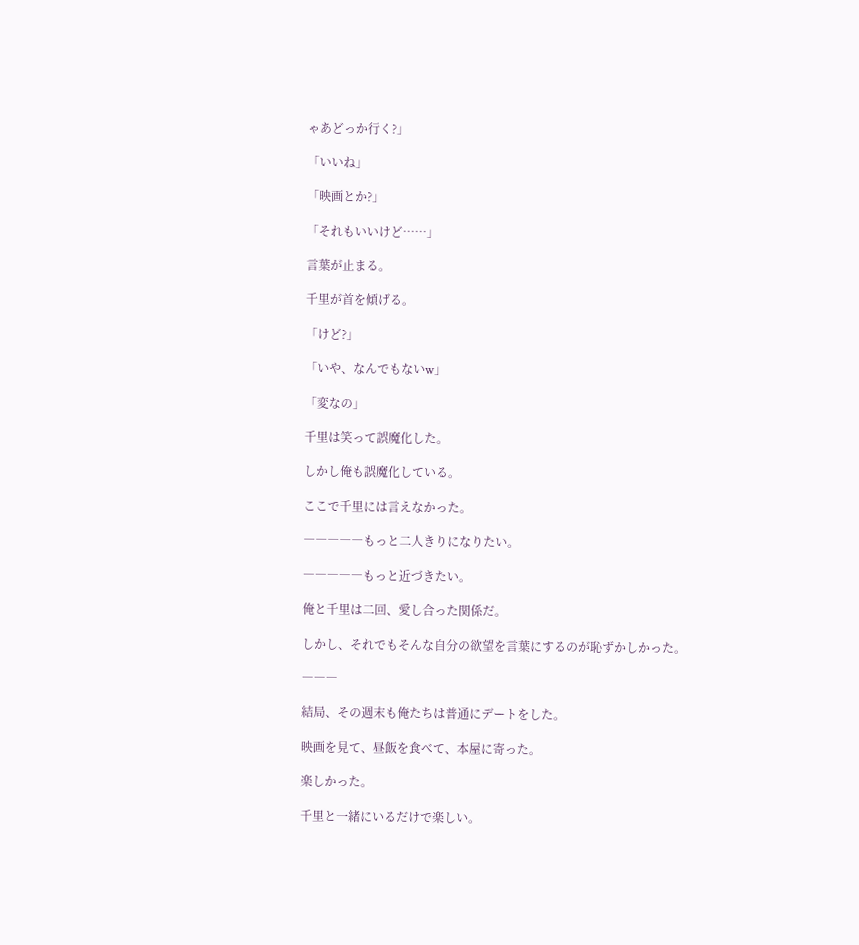ゃあどっか行く?」

「いいね」

「映画とか?」

「それもいいけど……」

言葉が止まる。

千里が首を傾げる。

「けど?」

「いや、なんでもないw」

「変なの」

千里は笑って誤魔化した。

しかし俺も誤魔化している。

ここで千里には言えなかった。

―――――もっと二人きりになりたい。

―――――もっと近づきたい。

俺と千里は二回、愛し合った関係だ。

しかし、それでもそんな自分の欲望を言葉にするのが恥ずかしかった。

―――

結局、その週末も俺たちは普通にデートをした。

映画を見て、昼飯を食べて、本屋に寄った。

楽しかった。

千里と一緒にいるだけで楽しい。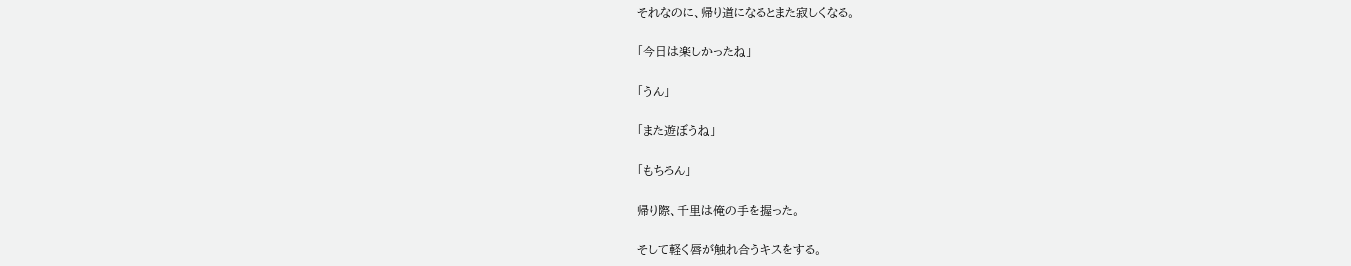それなのに、帰り道になるとまた寂しくなる。

「今日は楽しかったね」

「うん」

「また遊ぼうね」

「もちろん」

帰り際、千里は俺の手を握った。

そして軽く唇が触れ合うキスをする。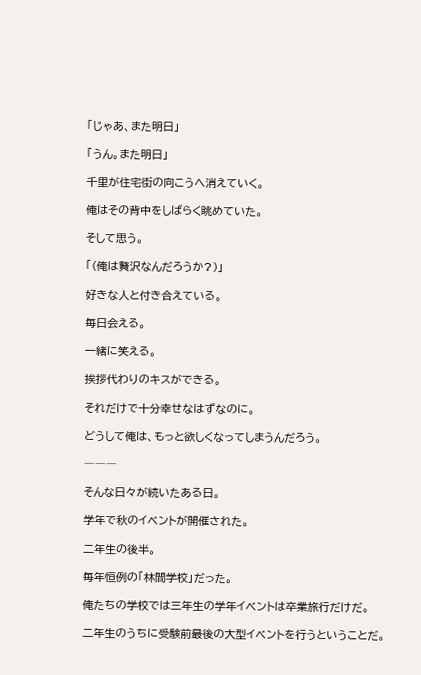「じゃあ、また明日」

「うん。また明日」

千里が住宅街の向こうへ消えていく。

俺はその背中をしばらく眺めていた。

そして思う。

「(俺は贅沢なんだろうか?)」

好きな人と付き合えている。

毎日会える。

一緒に笑える。

挨拶代わりのキスができる。

それだけで十分幸せなはずなのに。

どうして俺は、もっと欲しくなってしまうんだろう。

―――

そんな日々が続いたある日。

学年で秋のイベントが開催された。

二年生の後半。

毎年恒例の「林間学校」だった。

俺たちの学校では三年生の学年イベントは卒業旅行だけだ。

二年生のうちに受験前最後の大型イベントを行うということだ。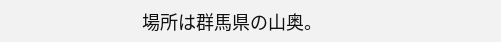場所は群馬県の山奥。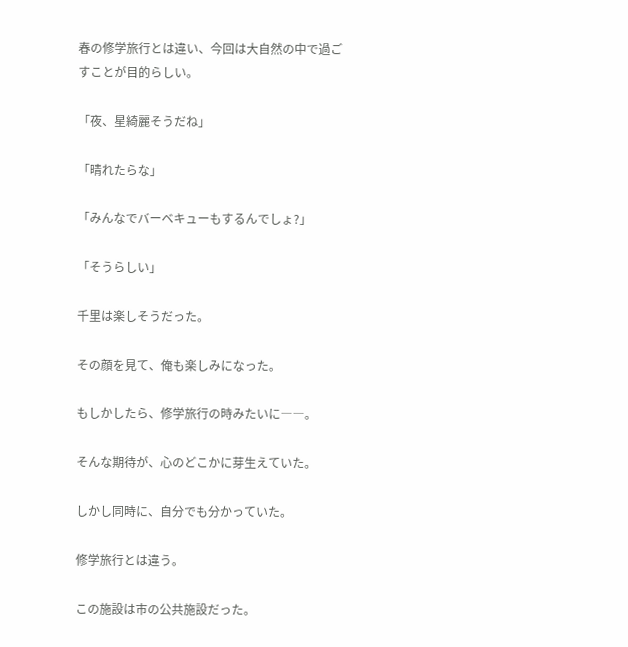春の修学旅行とは違い、今回は大自然の中で過ごすことが目的らしい。

「夜、星綺麗そうだね」

「晴れたらな」

「みんなでバーベキューもするんでしょ?」

「そうらしい」

千里は楽しそうだった。

その顔を見て、俺も楽しみになった。

もしかしたら、修学旅行の時みたいに――。

そんな期待が、心のどこかに芽生えていた。

しかし同時に、自分でも分かっていた。

修学旅行とは違う。

この施設は市の公共施設だった。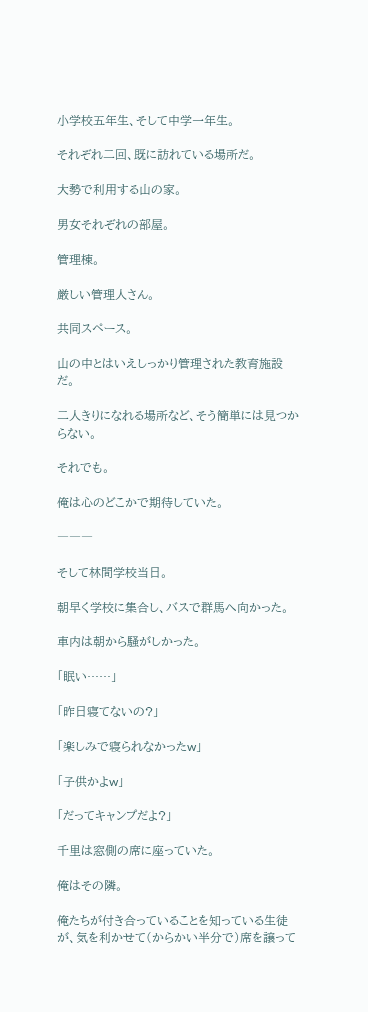小学校五年生、そして中学一年生。

それぞれ二回、既に訪れている場所だ。

大勢で利用する山の家。

男女それぞれの部屋。

管理棟。

厳しい管理人さん。

共同スペース。

山の中とはいえしっかり管理された教育施設だ。

二人きりになれる場所など、そう簡単には見つからない。

それでも。

俺は心のどこかで期待していた。

―――

そして林間学校当日。

朝早く学校に集合し、バスで群馬へ向かった。

車内は朝から騒がしかった。

「眠い……」

「昨日寝てないの?」

「楽しみで寝られなかったw」

「子供かよw」

「だってキャンプだよ?」

千里は窓側の席に座っていた。

俺はその隣。

俺たちが付き合っていることを知っている生徒が、気を利かせて(からかい半分で)席を譲って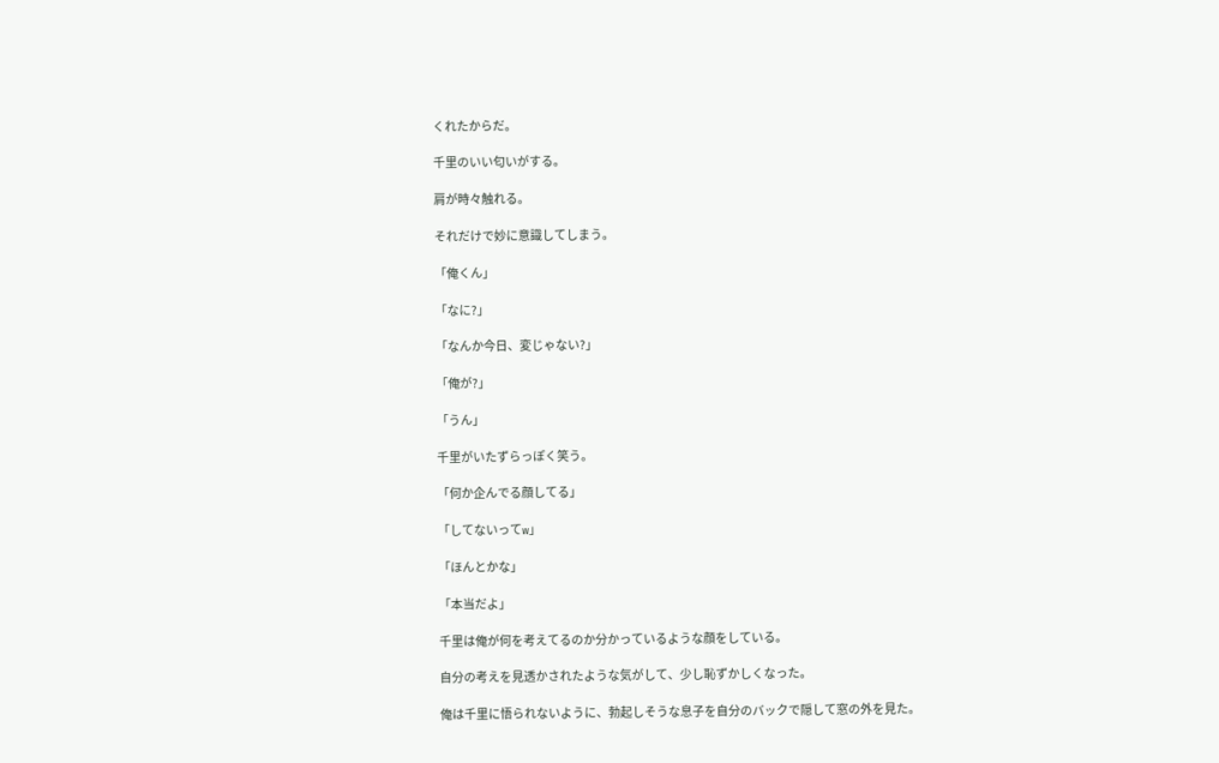くれたからだ。

千里のいい匂いがする。

肩が時々触れる。

それだけで妙に意識してしまう。

「俺くん」

「なに?」

「なんか今日、変じゃない?」

「俺が?」

「うん」

千里がいたずらっぽく笑う。

「何か企んでる顔してる」

「してないってw」

「ほんとかな」

「本当だよ」

千里は俺が何を考えてるのか分かっているような顔をしている。

自分の考えを見透かされたような気がして、少し恥ずかしくなった。

俺は千里に悟られないように、勃起しそうな息子を自分のバックで隠して窓の外を見た。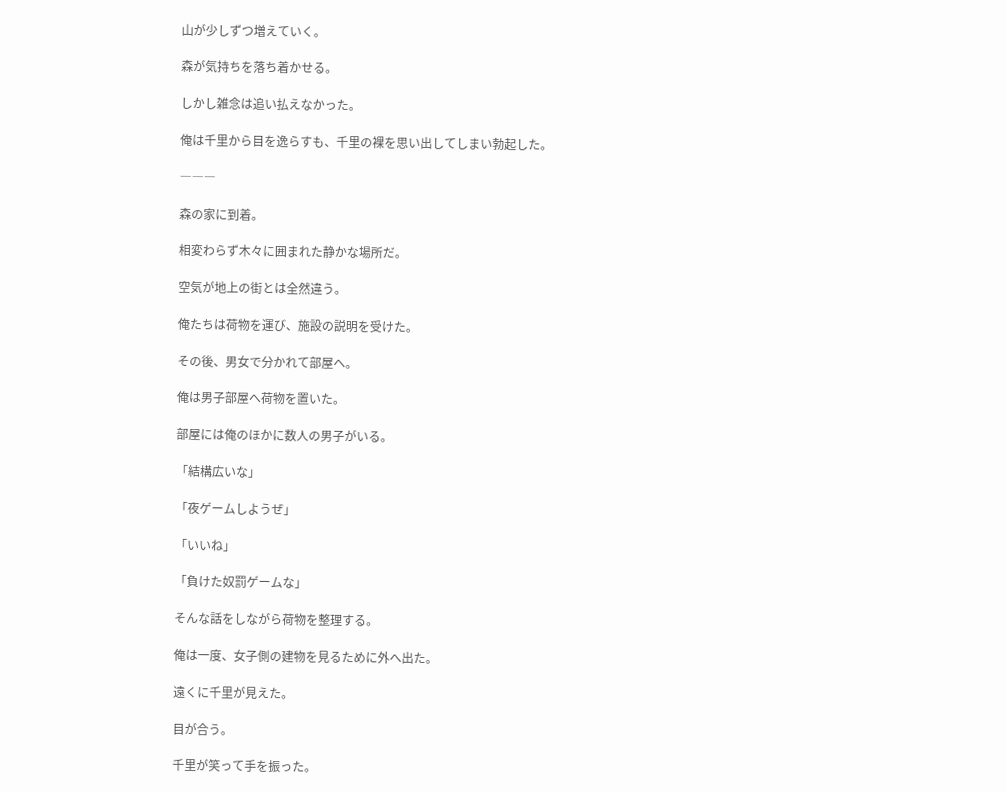山が少しずつ増えていく。

森が気持ちを落ち着かせる。

しかし雑念は追い払えなかった。

俺は千里から目を逸らすも、千里の裸を思い出してしまい勃起した。

―――

森の家に到着。

相変わらず木々に囲まれた静かな場所だ。

空気が地上の街とは全然違う。

俺たちは荷物を運び、施設の説明を受けた。

その後、男女で分かれて部屋へ。

俺は男子部屋へ荷物を置いた。

部屋には俺のほかに数人の男子がいる。

「結構広いな」

「夜ゲームしようぜ」

「いいね」

「負けた奴罰ゲームな」

そんな話をしながら荷物を整理する。

俺は一度、女子側の建物を見るために外へ出た。

遠くに千里が見えた。

目が合う。

千里が笑って手を振った。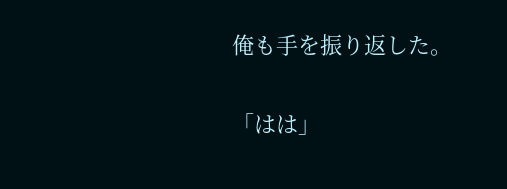俺も手を振り返した。

「はは」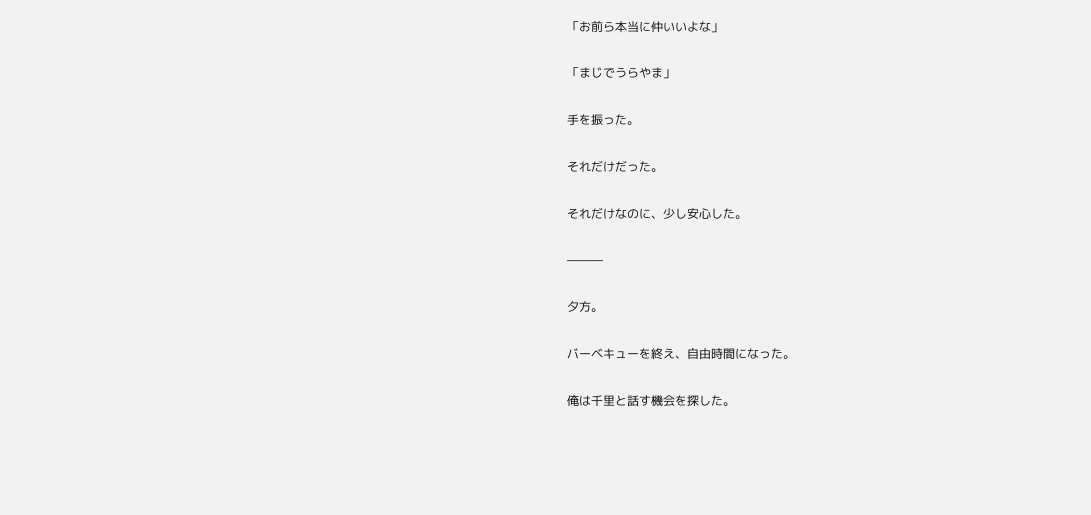「お前ら本当に仲いいよな」

「まじでうらやま」

手を振った。

それだけだった。

それだけなのに、少し安心した。

―――

夕方。

バーベキューを終え、自由時間になった。

俺は千里と話す機会を探した。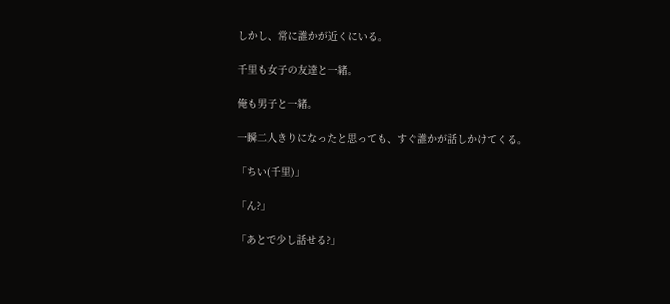しかし、常に誰かが近くにいる。

千里も女子の友達と一緒。

俺も男子と一緒。

一瞬二人きりになったと思っても、すぐ誰かが話しかけてくる。

「ちい(千里)」

「ん?」

「あとで少し話せる?」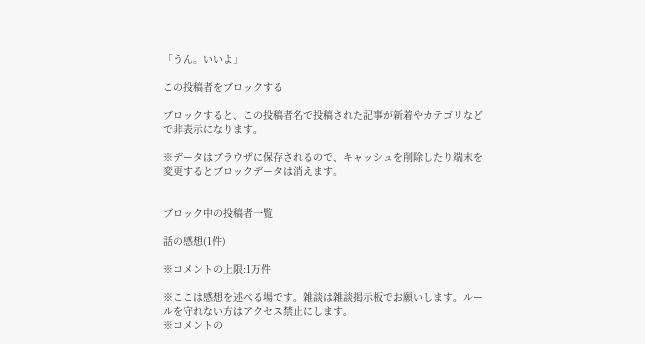「うん。いいよ」

この投稿者をブロックする

ブロックすると、この投稿者名で投稿された記事が新着やカテゴリなどで非表示になります。

※データはブラウザに保存されるので、キャッシュを削除したり端末を変更するとブロックデータは消えます。


ブロック中の投稿者一覧

話の感想(1件)

※コメントの上限:1万件

※ここは感想を述べる場です。雑談は雑談掲示板でお願いします。ルールを守れない方はアクセス禁止にします。
※コメントの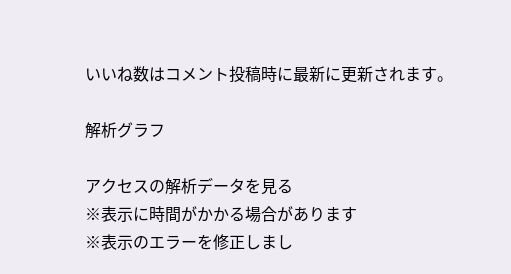いいね数はコメント投稿時に最新に更新されます。

解析グラフ

アクセスの解析データを見る
※表示に時間がかかる場合があります
※表示のエラーを修正しまし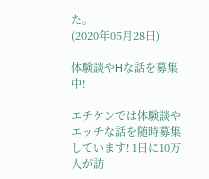た。
(2020年05月28日)

体験談やHな話を募集中!

エチケンでは体験談やエッチな話を随時募集しています! 1日に10万人が訪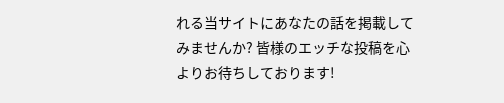れる当サイトにあなたの話を掲載してみませんか? 皆様のエッチな投稿を心よりお待ちしております!